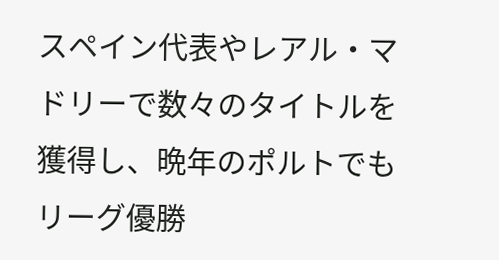スペイン代表やレアル・マドリーで数々のタイトルを獲得し、晩年のポルトでもリーグ優勝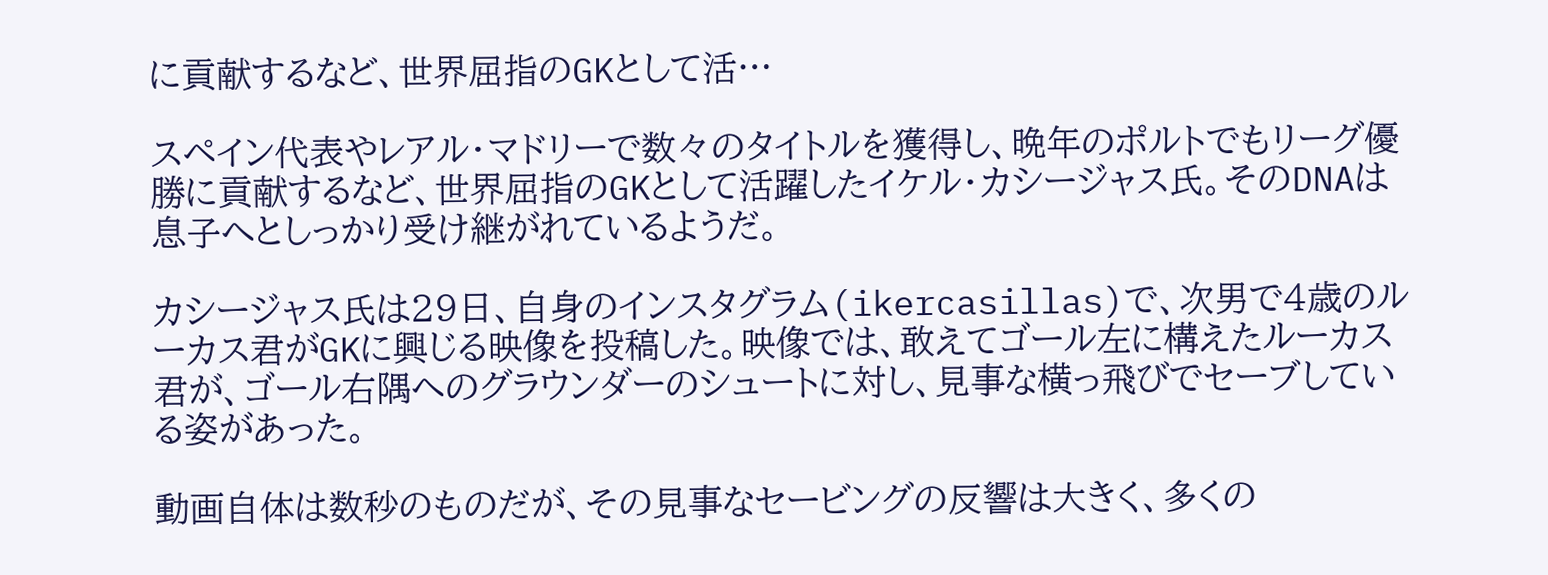に貢献するなど、世界屈指のGKとして活…

スペイン代表やレアル・マドリーで数々のタイトルを獲得し、晩年のポルトでもリーグ優勝に貢献するなど、世界屈指のGKとして活躍したイケル・カシージャス氏。そのDNAは息子へとしっかり受け継がれているようだ。

カシージャス氏は29日、自身のインスタグラム(ikercasillas)で、次男で4歳のルーカス君がGKに興じる映像を投稿した。映像では、敢えてゴール左に構えたルーカス君が、ゴール右隅へのグラウンダーのシュートに対し、見事な横っ飛びでセーブしている姿があった。

動画自体は数秒のものだが、その見事なセービングの反響は大きく、多くの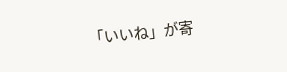「いいね」が寄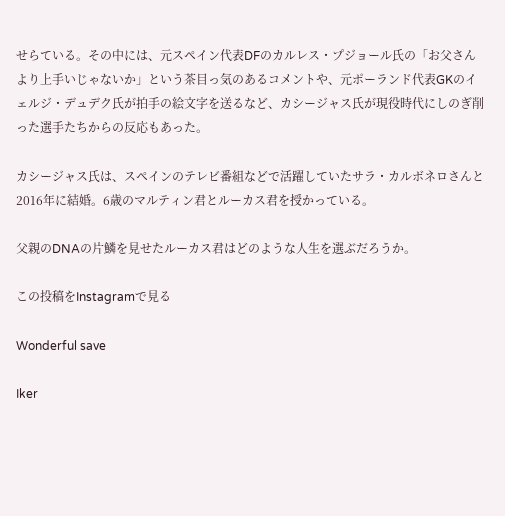せらている。その中には、元スペイン代表DFのカルレス・プジョール氏の「お父さんより上手いじゃないか」という茶目っ気のあるコメントや、元ポーランド代表GKのイェルジ・デュデク氏が拍手の絵文字を送るなど、カシージャス氏が現役時代にしのぎ削った選手たちからの反応もあった。

カシージャス氏は、スペインのテレビ番組などで活躍していたサラ・カルボネロさんと2016年に結婚。6歳のマルティン君とルーカス君を授かっている。

父親のDNAの片鱗を見せたルーカス君はどのような人生を選ぶだろうか。

この投稿をInstagramで見る

Wonderful save

Iker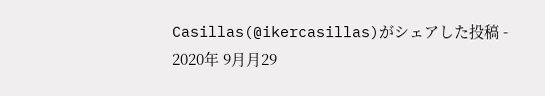Casillas(@ikercasillas)がシェアした投稿 - 2020年 9月月29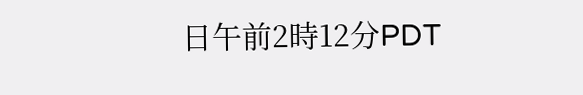日午前2時12分PDT